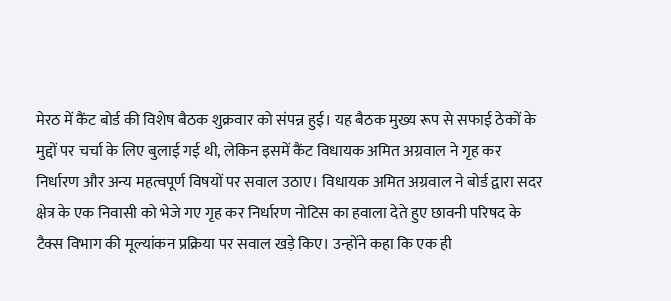मेरठ में कैंट बोर्ड की विशेष बैठक शुक्रवार को संपन्न हुई। यह बैठक मुख्य रूप से सफाई ठेकों के मुद्दों पर चर्चा के लिए बुलाई गई थी, लेकिन इसमें कैंट विधायक अमित अग्रवाल ने गृह कर निर्धारण और अन्य महत्वपूर्ण विषयों पर सवाल उठाए। विधायक अमित अग्रवाल ने बोर्ड द्वारा सदर क्षेत्र के एक निवासी को भेजे गए गृह कर निर्धारण नोटिस का हवाला देते हुए छावनी परिषद के टैक्स विभाग की मूल्यांकन प्रक्रिया पर सवाल खड़े किए। उन्होंने कहा कि एक ही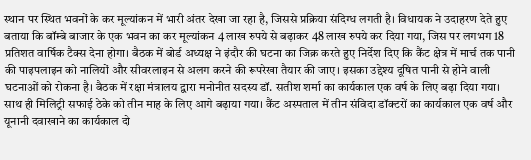स्थान पर स्थित भवनों के कर मूल्यांकन में भारी अंतर देखा जा रहा है, जिससे प्रक्रिया संदिग्ध लगती है। विधायक ने उदाहरण देते हुए बताया कि बॉम्बे बाजार के एक भवन का कर मूल्यांकन 4 लाख रुपये से बढ़ाकर 48 लाख रुपये कर दिया गया, जिस पर लगभग 18 प्रतिशत वार्षिक टैक्स देना होगा। बैठक में बोर्ड अध्यक्ष ने इंदौर की घटना का जिक्र करते हुए निर्देश दिए कि कैंट क्षेत्र में मार्च तक पानी की पाइपलाइन को नालियों और सीवरलाइन से अलग करने की रूपरेखा तैयार की जाए। इसका उद्देश्य दूषित पानी से होने वाली घटनाओं को रोकना है। बैठक में रक्षा मंत्रालय द्वारा मनोनीत सदस्य डॉ. सतीश शर्मा का कार्यकाल एक वर्ष के लिए बढ़ा दिया गया। साथ ही मिलिट्री सफाई ठेके को तीन माह के लिए आगे बढ़ाया गया। कैंट अस्पताल में तीन संविदा डॉक्टरों का कार्यकाल एक वर्ष और यूनानी दवाखाने का कार्यकाल दो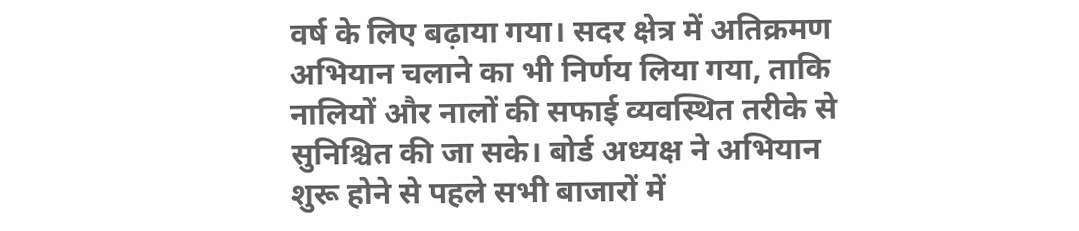वर्ष के लिए बढ़ाया गया। सदर क्षेत्र में अतिक्रमण अभियान चलाने का भी निर्णय लिया गया, ताकि नालियों और नालों की सफाई व्यवस्थित तरीके से सुनिश्चित की जा सके। बोर्ड अध्यक्ष ने अभियान शुरू होने से पहले सभी बाजारों में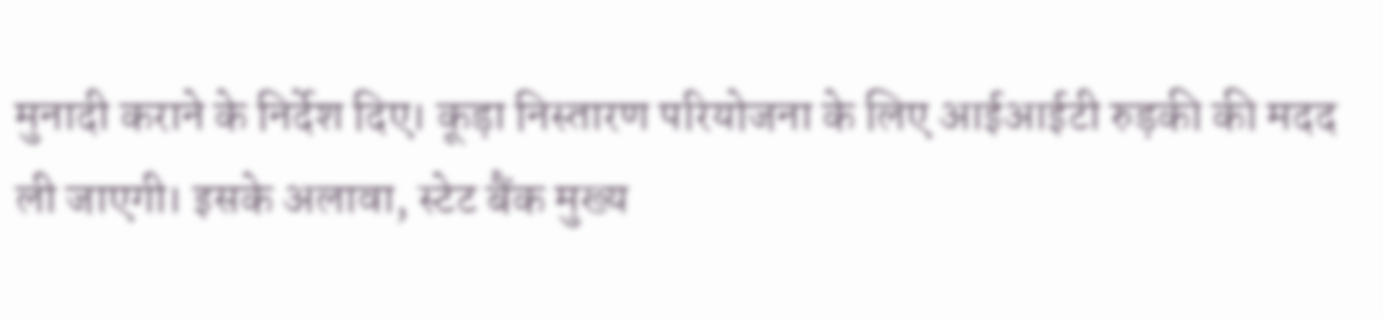मुनादी कराने के निर्देश दिए। कूड़ा निस्तारण परियोजना के लिए आईआईटी रुड़की की मदद ली जाएगी। इसके अलावा, स्टेट बैंक मुख्य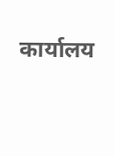कार्यालय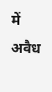में अवैध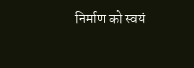निर्माण को स्वयं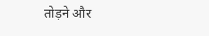तोड़ने और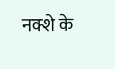नक्शे के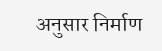अनुसार निर्माण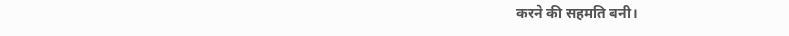करने की सहमति बनी।